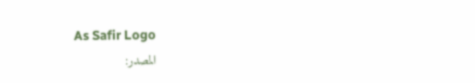As Safir Logo
المصدر: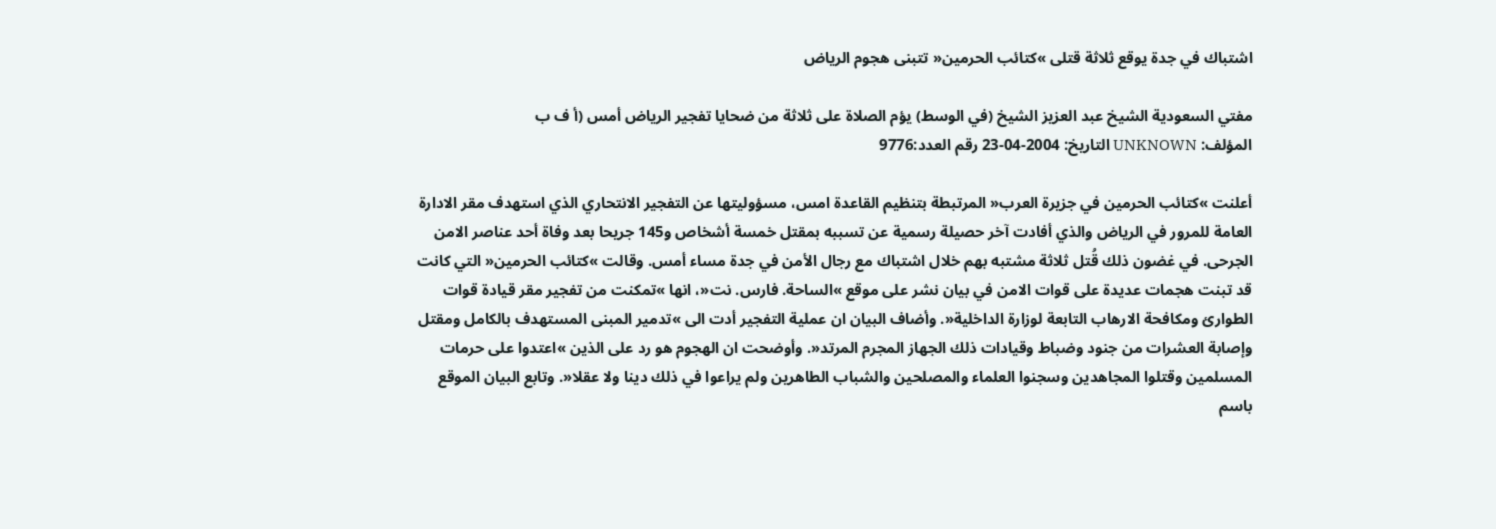اشتباك في جدة يوقع ثلاثة قتلى »كتائب الحرمين« تتبنى هجوم الرياض

مفتي السعودية الشيخ عبد العزيز الشيخ (في الوسط) يؤم الصلاة على ثلاثة من ضحايا تفجير الرياض أمس (أ ف ب
المؤلف: UNKNOWN التاريخ: 2004-04-23 رقم العدد:9776

أعلنت »كتائب الحرمين في جزيرة العرب« المرتبطة بتنظيم القاعدة امس، مسؤوليتها عن التفجير الانتحاري الذي استهدف مقر الادارة العامة للمرور في الرياض والذي أفادت آخر حصيلة رسمية عن تسببه بمقتل خمسة أشخاص و145 جريحا بعد وفاة أحد عناصر الامن الجرحى. في غضون ذلك قُتل ثلاثة مشتبه بهم خلال اشتباك مع رجال الأمن في جدة مساء أمس. وقالت »كتائب الحرمين« التي كانت قد تبنت هجمات عديدة على قوات الامن في بيان نشر على موقع »الساحة. فارس. نت«، انها »تمكنت من تفجير مقر قيادة قوات الطوارئ ومكافحة الارهاب التابعة لوزارة الداخلية«. وأضاف البيان ان عملية التفجير أدت الى »تدمير المبنى المستهدف بالكامل ومقتل وإصابة العشرات من جنود وضباط وقيادات ذلك الجهاز المجرم المرتد«. وأوضحت ان الهجوم هو رد على الذين »اعتدوا على حرمات المسلمين وقتلوا المجاهدين وسجنوا العلماء والمصلحين والشباب الطاهرين ولم يراعوا في ذلك دينا ولا عقلا«. وتابع البيان الموقع باسم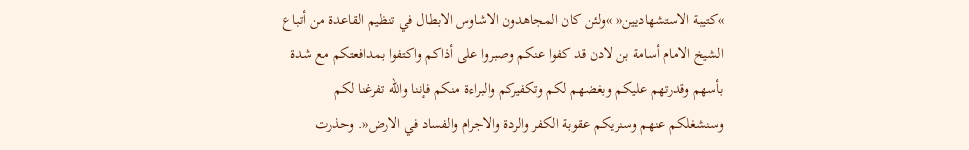»كتيبة الاستشهاديين« »ولئن كان المجاهدون الاشاوس الابطال في تنظيم القاعدة من أتباع الشيخ الامام أسامة بن لادن قد كفوا عنكم وصبروا على أذاكم واكتفوا بمدافعتكم مع شدة بأسهم وقدرتهم عليكم وبغضهم لكم وتكفيركم والبراءة منكم فإننا والله تفرغنا لكم وسنشغلكم عنهم وسنريكم عقوبة الكفر والردة والاجرام والفساد في الارض«. وحذرت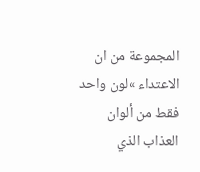المجموعة من ان الاعتداء »لون واحد فقط من ألوان العذاب الذي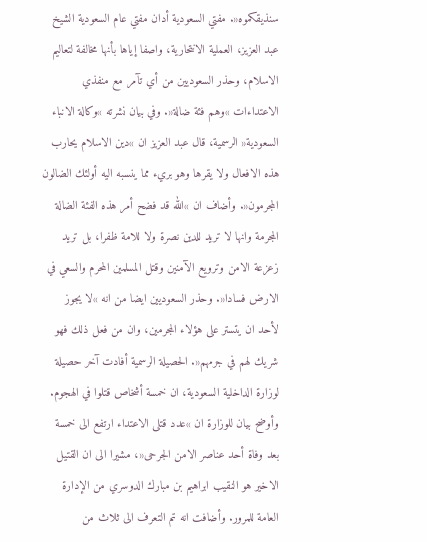سنذيقكموه«. مفتي السعودية أدان مفتي عام السعودية الشيخ عبد العزيز، العملية الانتحارية، واصفا إياها بأنها مخالفة لتعاليم الاسلام، وحذر السعوديين من أي تآمر مع منفذي الاعتداءات »وهم فئة ضالة«. وفي بيان نشرته »وكالة الانباء السعودية« الرسمية، قال عبد العزيز ان »دين الاسلام يحارب هذه الافعال ولا يقرها وهو بريء مما ينسبه اليه أولئك الضالون المجرمون«. وأضاف ان »الله قد فضح أمر هذه الفئة الضالة المجرمة وانها لا تريد للدين نصرة ولا للامة ظفرا، بل تريد زعزعة الامن وترويع الآمنين وقتل المسلمين المحرم والسعي في الارض فسادا«. وحذر السعوديين ايضا من انه »لا يجوز لأحد ان يتستر على هؤلاء المجرمين، وان من فعل ذلك فهو شريك لهم في جرمهم«. الحصيلة الرسمية أفادت آخر حصيلة لوزارة الداخلية السعودية، ان خمسة أشخاص قتلوا في الهجوم. وأوضح بيان للوزارة ان »عدد قتلى الاعتداء ارتفع الى خمسة بعد وفاة أحد عناصر الامن الجرحى«، مشيرا الى ان القتيل الاخير هو النقيب ابراهيم بن مبارك الدوسري من الإدارة العامة للمرور. وأضافت انه تم التعرف الى ثلاث من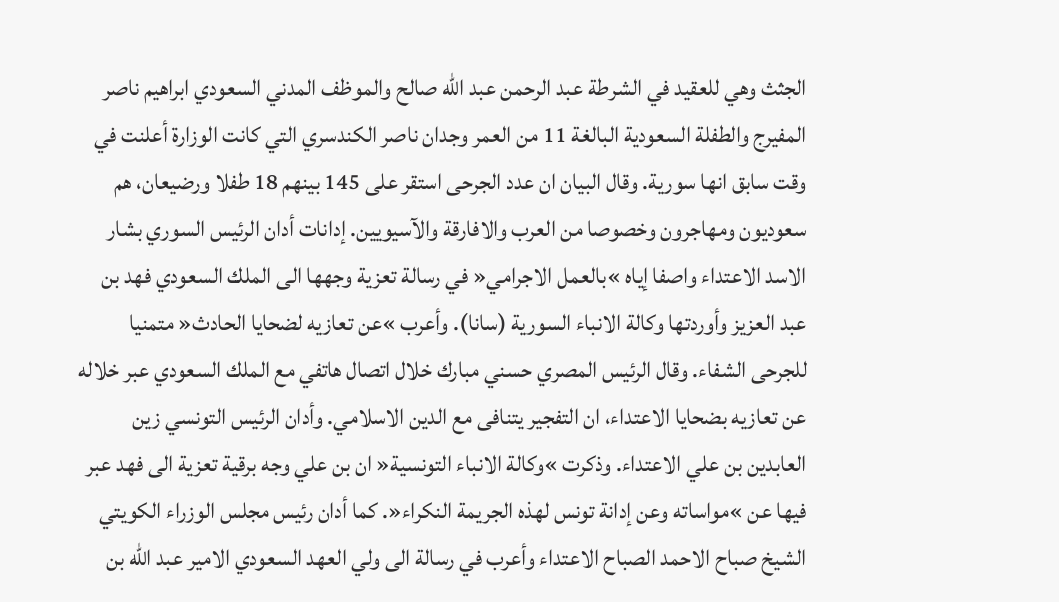الجثث وهي للعقيد في الشرطة عبد الرحمن عبد الله صالح والموظف المدني السعودي ابراهيم ناصر المفيرج والطفلة السعودية البالغة 11 من العمر وجدان ناصر الكندسري التي كانت الوزارة أعلنت في وقت سابق انها سورية. وقال البيان ان عدد الجرحى استقر على 145 بينهم 18 طفلا ورضيعان، هم سعوديون ومهاجرون وخصوصا من العرب والافارقة والآسيويين. إدانات أدان الرئيس السوري بشار الاسد الاعتداء واصفا إياه »بالعمل الاجرامي« في رسالة تعزية وجهها الى الملك السعودي فهد بن عبد العزيز وأوردتها وكالة الانباء السورية (سانا). وأعرب »عن تعازيه لضحايا الحادث« متمنيا للجرحى الشفاء. وقال الرئيس المصري حسني مبارك خلال اتصال هاتفي مع الملك السعودي عبر خلاله عن تعازيه بضحايا الاعتداء، ان التفجير يتنافى مع الدين الاسلامي. وأدان الرئيس التونسي زين العابدين بن علي الاعتداء. وذكرت »وكالة الانباء التونسية« ان بن علي وجه برقية تعزية الى فهد عبر فيها عن »مواساته وعن إدانة تونس لهذه الجريمة النكراء«. كما أدان رئيس مجلس الوزراء الكويتي الشيخ صباح الاحمد الصباح الاعتداء وأعرب في رسالة الى ولي العهد السعودي الامير عبد الله بن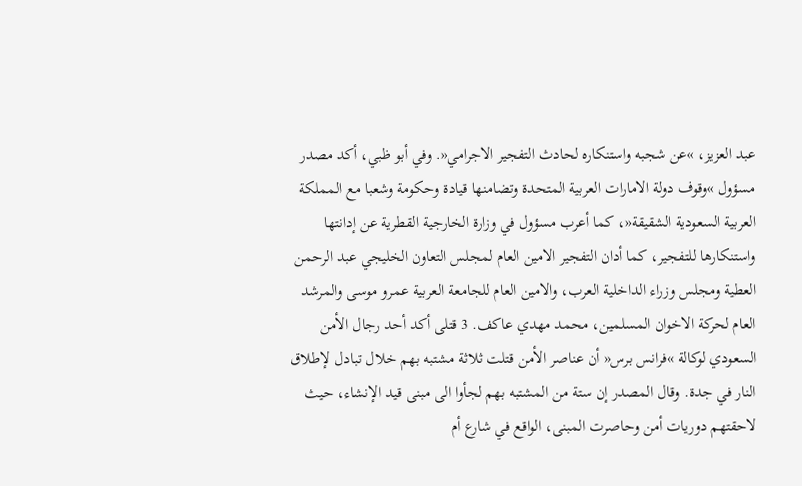عبد العزيز، »عن شجبه واستنكاره لحادث التفجير الاجرامي«. وفي أبو ظبي، أكد مصدر مسؤول »وقوف دولة الامارات العربية المتحدة وتضامنها قيادة وحكومة وشعبا مع المملكة العربية السعودية الشقيقة«، كما أعرب مسؤول في وزارة الخارجية القطرية عن إدانتها واستنكارها للتفجير، كما أدان التفجير الامين العام لمجلس التعاون الخليجي عبد الرحمن العطية ومجلس وزراء الداخلية العرب، والامين العام للجامعة العربية عمرو موسى والمرشد العام لحركة الاخوان المسلمين، محمد مهدي عاكف. 3 قتلى أكد أحد رجال الأمن السعودي لوكالة »فرانس برس« أن عناصر الأمن قتلت ثلاثة مشتبه بهم خلال تبادل لإطلاق النار في جدة. وقال المصدر إن ستة من المشتبه بهم لجأوا الى مبنى قيد الإنشاء، حيث لاحقتهم دوريات أمن وحاصرت المبنى، الواقع في شارع أم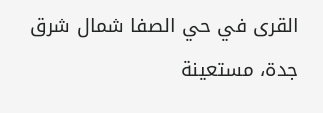القرى في حي الصفا شمال شرق جدة، مستعينة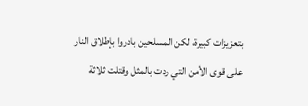بتعزيزات كبيرة، لكن المسلحين بادروا بإطلاق النار على قوى الأمن التي ردت بالمثل وقتلت ثلاثة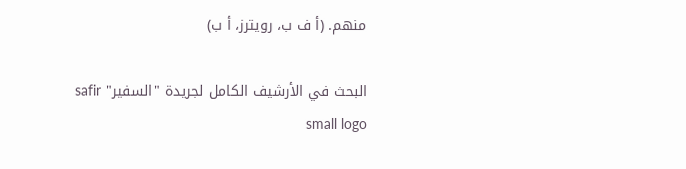منهم. (أ ف ب، رويترز، أ ب)

البحث في الأرشيف الكامل لجريدة "السفير" safir small logo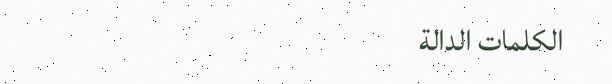الكلمات الدالة